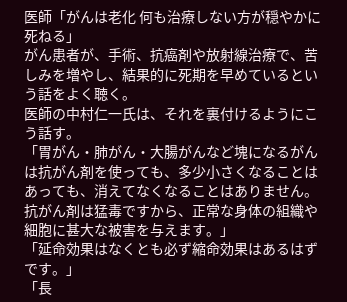医師「がんは老化 何も治療しない方が穏やかに死ねる」
がん患者が、手術、抗癌剤や放射線治療で、苦しみを増やし、結果的に死期を早めているという話をよく聴く。
医師の中村仁一氏は、それを裏付けるようにこう話す。
「胃がん・肺がん・大腸がんなど塊になるがんは抗がん剤を使っても、多少小さくなることはあっても、消えてなくなることはありません。抗がん剤は猛毒ですから、正常な身体の組織や細胞に甚大な被害を与えます。」
「延命効果はなくとも必ず縮命効果はあるはずです。」
「長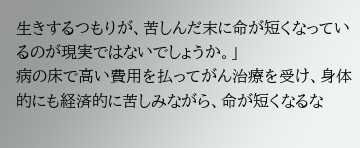生きするつもりが、苦しんだ末に命が短くなっているのが現実ではないでしょうか。」
病の床で高い費用を払ってがん治療を受け、身体的にも経済的に苦しみながら、命が短くなるな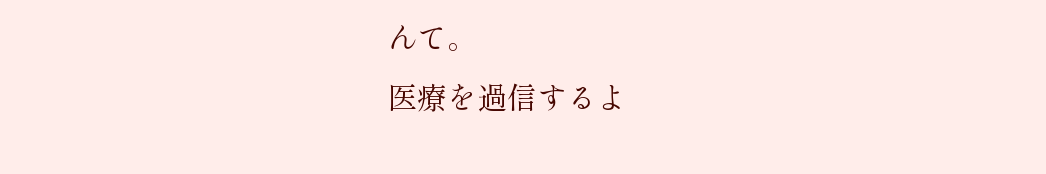んて。
医療を過信するよ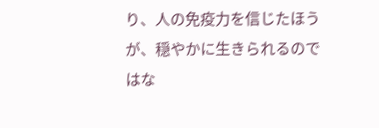り、人の免疫力を信じたほうが、穏やかに生きられるのではな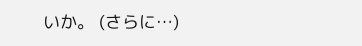いか。 (さらに…)